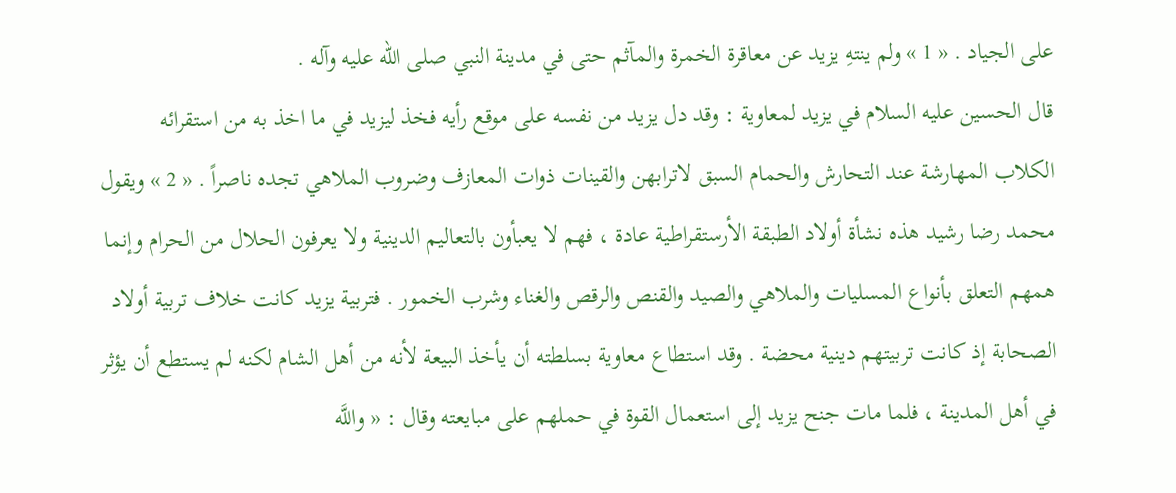على الجياد . « 1 » ولم ينتهِ يزيد عن معاقرة الخمرة والمآثم حتى في مدينة النبي صلى الله عليه وآله .
قال الحسين عليه السلام في يزيد لمعاوية : وقد دل يزيد من نفسه على موقع رأيه فخذ ليزيد في ما اخذ به من استقرائه الكلاب المهارشة عند التحارش والحمام السبق لاترابهن والقينات ذوات المعازف وضروب الملاهي تجده ناصراً . « 2 » ويقول محمد رضا رشيد هذه نشأة أولاد الطبقة الأرستقراطية عادة ، فهم لا يعبأون بالتعاليم الدينية ولا يعرفون الحلال من الحرام وإنما همهم التعلق بأنواع المسليات والملاهي والصيد والقنص والرقص والغناء وشرب الخمور . فتربية يزيد كانت خلاف تربية أولاد الصحابة إذ كانت تربيتهم دينية محضة . وقد استطاع معاوية بسلطته أن يأخذ البيعة لأنه من أهل الشام لكنه لم يستطع أن يؤثر في أهل المدينة ، فلما مات جنح يزيد إلى استعمال القوة في حملهم على مبايعته وقال : « واللَّه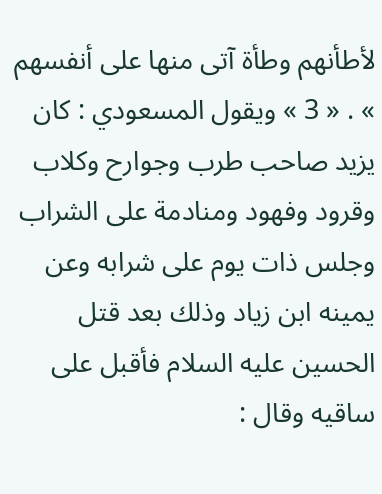لأطأنهم وطأة آتى منها على أنفسهم » . « 3 » ويقول المسعودي : كان يزيد صاحب طرب وجوارح وكلاب وقرود وفهود ومنادمة على الشراب وجلس ذات يوم على شرابه وعن يمينه ابن زياد وذلك بعد قتل الحسين عليه السلام فأقبل على ساقيه وقال :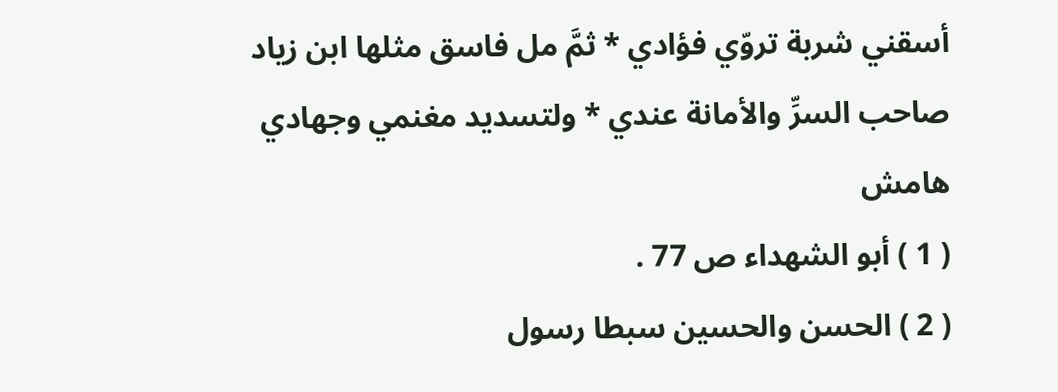أسقني شربة تروّي فؤادي * ثمَّ مل فاسق مثلها ابن زياد
صاحب السرِّ والأمانة عندي * ولتسديد مغنمي وجهادي
هامش
( 1 ) أبو الشهداء ص 77 .
( 2 ) الحسن والحسين سبطا رسول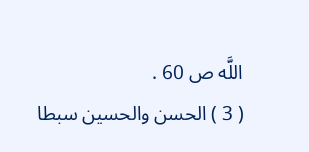اللَّه ص 60 .
( 3 ) الحسن والحسين سبطا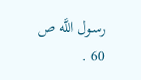رسول اللَّه ص 60 .